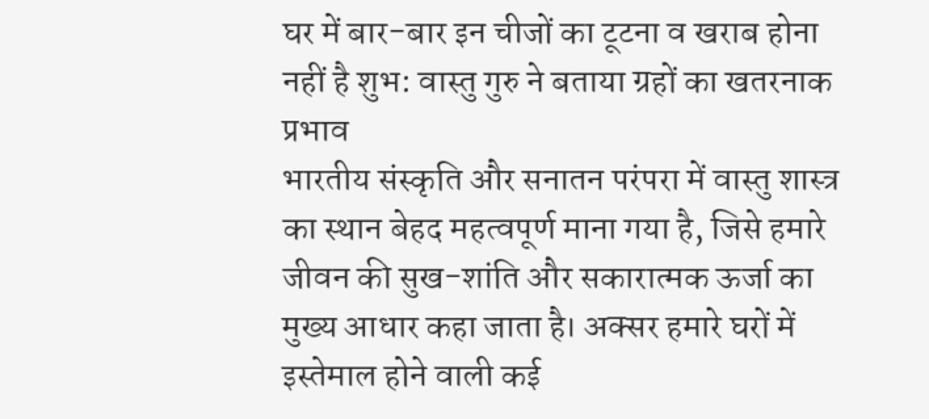घर में बार-बार इन चीजों का टूटना व खराब होना नहीं है शुभ: वास्तु गुरु ने बताया ग्रहों का खतरनाक प्रभाव
भारतीय संस्कृति और सनातन परंपरा में वास्तु शास्त्र का स्थान बेहद महत्वपूर्ण माना गया है, जिसे हमारे जीवन की सुख-शांति और सकारात्मक ऊर्जा का मुख्य आधार कहा जाता है। अक्सर हमारे घरों में इस्तेमाल होने वाली कई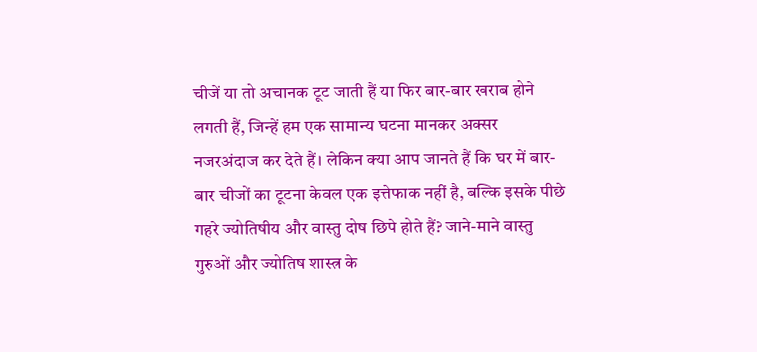चीजें या तो अचानक टूट जाती हैं या फिर बार-बार खराब होने लगती हैं, जिन्हें हम एक सामान्य घटना मानकर अक्सर नजरअंदाज कर देते हैं। लेकिन क्या आप जानते हैं कि घर में बार-बार चीजों का टूटना केवल एक इत्तेफाक नहीं है, बल्कि इसके पीछे गहरे ज्योतिषीय और वास्तु दोष छिपे होते हैं? जाने-माने वास्तु गुरुओं और ज्योतिष शास्त्र के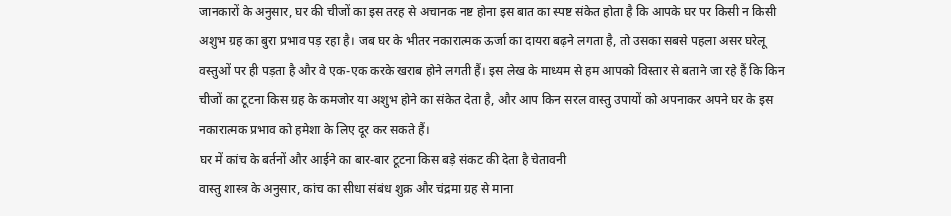जानकारों के अनुसार, घर की चीजों का इस तरह से अचानक नष्ट होना इस बात का स्पष्ट संकेत होता है कि आपके घर पर किसी न किसी अशुभ ग्रह का बुरा प्रभाव पड़ रहा है। जब घर के भीतर नकारात्मक ऊर्जा का दायरा बढ़ने लगता है, तो उसका सबसे पहला असर घरेलू वस्तुओं पर ही पड़ता है और वे एक-एक करके खराब होने लगती हैं। इस लेख के माध्यम से हम आपको विस्तार से बताने जा रहे हैं कि किन चीजों का टूटना किस ग्रह के कमजोर या अशुभ होने का संकेत देता है, और आप किन सरल वास्तु उपायों को अपनाकर अपने घर के इस नकारात्मक प्रभाव को हमेशा के लिए दूर कर सकते हैं।
घर में कांच के बर्तनों और आईने का बार-बार टूटना किस बड़े संकट की देता है चेतावनी
वास्तु शास्त्र के अनुसार, कांच का सीधा संबंध शुक्र और चंद्रमा ग्रह से माना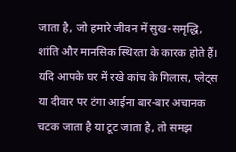जाता है, जो हमारे जीवन में सुख-समृद्धि, शांति और मानसिक स्थिरता के कारक होते हैं। यदि आपके घर में रखे कांच के गिलास, प्लेट्स या दीवार पर टंगा आईना बार-बार अचानक चटक जाता है या टूट जाता है, तो समझ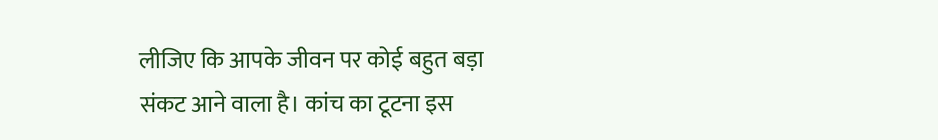लीजिए कि आपके जीवन पर कोई बहुत बड़ा संकट आने वाला है। कांच का टूटना इस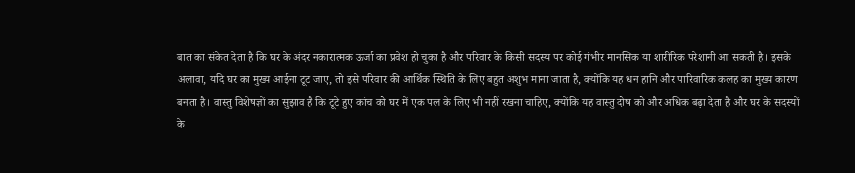बात का संकेत देता है कि घर के अंदर नकारात्मक ऊर्जा का प्रवेश हो चुका है और परिवार के किसी सदस्य पर कोई गंभीर मानसिक या शारीरिक परेशानी आ सकती है। इसके अलावा, यदि घर का मुख्य आईना टूट जाए, तो इसे परिवार की आर्थिक स्थिति के लिए बहुत अशुभ माना जाता है, क्योंकि यह धन हानि और पारिवारिक कलह का मुख्य कारण बनता है। वास्तु विशेषज्ञों का सुझाव है कि टूटे हुए कांच को घर में एक पल के लिए भी नहीं रखना चाहिए, क्योंकि यह वास्तु दोष को और अधिक बढ़ा देता है और घर के सदस्यों के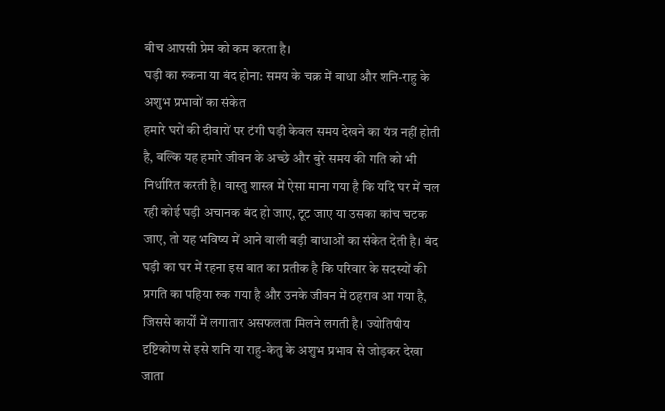बीच आपसी प्रेम को कम करता है।
घड़ी का रुकना या बंद होना: समय के चक्र में बाधा और शनि-राहु के अशुभ प्रभावों का संकेत
हमारे घरों की दीवारों पर टंगी घड़ी केवल समय देखने का यंत्र नहीं होती है, बल्कि यह हमारे जीवन के अच्छे और बुरे समय की गति को भी निर्धारित करती है। वास्तु शास्त्र में ऐसा माना गया है कि यदि घर में चल रही कोई घड़ी अचानक बंद हो जाए, टूट जाए या उसका कांच चटक जाए, तो यह भविष्य में आने वाली बड़ी बाधाओं का संकेत देती है। बंद घड़ी का घर में रहना इस बात का प्रतीक है कि परिवार के सदस्यों की प्रगति का पहिया रुक गया है और उनके जीवन में ठहराव आ गया है, जिससे कार्यों में लगातार असफलता मिलने लगती है। ज्योतिषीय दृष्टिकोण से इसे शनि या राहु-केतु के अशुभ प्रभाव से जोड़कर देखा जाता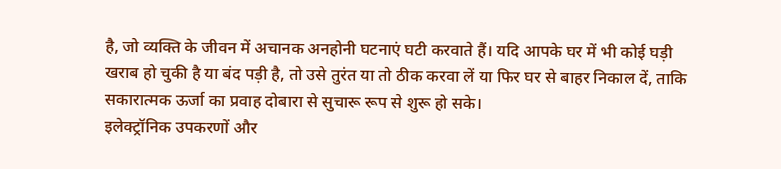है, जो व्यक्ति के जीवन में अचानक अनहोनी घटनाएं घटी करवाते हैं। यदि आपके घर में भी कोई घड़ी खराब हो चुकी है या बंद पड़ी है, तो उसे तुरंत या तो ठीक करवा लें या फिर घर से बाहर निकाल दें, ताकि सकारात्मक ऊर्जा का प्रवाह दोबारा से सुचारू रूप से शुरू हो सके।
इलेक्ट्रॉनिक उपकरणों और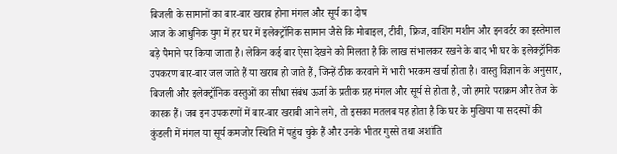बिजली के सामानों का बार-बार खराब होना मंगल और सूर्य का दोष
आज के आधुनिक युग में हर घर में इलेक्ट्रॉनिक सामान जैसे कि मोबाइल, टीवी, फ्रिज, वाशिंग मशीन और इनवर्टर का इस्तेमाल बड़े पैमाने पर किया जाता है। लेकिन कई बार ऐसा देखने को मिलता है कि लाख संभालकर रखने के बाद भी घर के इलेक्ट्रॉनिक उपकरण बार-बार जल जाते हैं या खराब हो जाते हैं, जिन्हें ठीक करवाने में भारी भरकम खर्चा होता है। वास्तु विज्ञान के अनुसार, बिजली और इलेक्ट्रॉनिक वस्तुओं का सीधा संबंध ऊर्जा के प्रतीक ग्रह मंगल और सूर्य से होता है, जो हमारे पराक्रम और तेज के कारक हैं। जब इन उपकरणों में बार-बार खराबी आने लगे, तो इसका मतलब यह होता है कि घर के मुखिया या सदस्यों की कुंडली में मंगल या सूर्य कमजोर स्थिति में पहुंच चुके हैं और उनके भीतर गुस्से तथा अशांति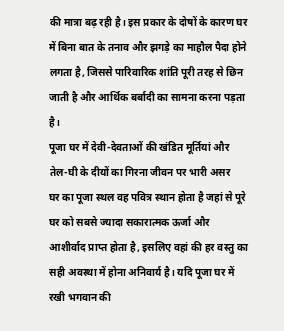की मात्रा बढ़ रही है। इस प्रकार के दोषों के कारण घर में बिना बात के तनाव और झगड़े का माहौल पैदा होने लगता है, जिससे पारिवारिक शांति पूरी तरह से छिन जाती है और आर्थिक बर्बादी का सामना करना पड़ता है।
पूजा घर में देवी-देवताओं की खंडित मूर्तियां और तेल-घी के दीयों का गिरना जीवन पर भारी असर
घर का पूजा स्थल वह पवित्र स्थान होता है जहां से पूरे घर को सबसे ज्यादा सकारात्मक ऊर्जा और आशीर्वाद प्राप्त होता है, इसलिए वहां की हर वस्तु का सही अवस्था में होना अनिवार्य है। यदि पूजा घर में रखी भगवान की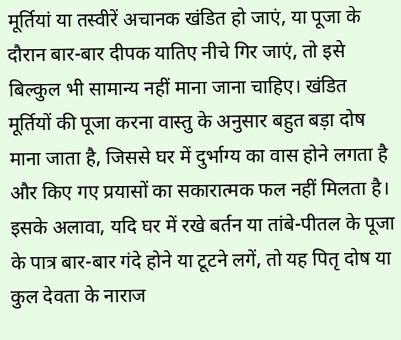मूर्तियां या तस्वीरें अचानक खंडित हो जाएं, या पूजा के दौरान बार-बार दीपक यातिए नीचे गिर जाएं, तो इसे बिल्कुल भी सामान्य नहीं माना जाना चाहिए। खंडित मूर्तियों की पूजा करना वास्तु के अनुसार बहुत बड़ा दोष माना जाता है, जिससे घर में दुर्भाग्य का वास होने लगता है और किए गए प्रयासों का सकारात्मक फल नहीं मिलता है। इसके अलावा, यदि घर में रखे बर्तन या तांबे-पीतल के पूजा के पात्र बार-बार गंदे होने या टूटने लगें, तो यह पितृ दोष या कुल देवता के नाराज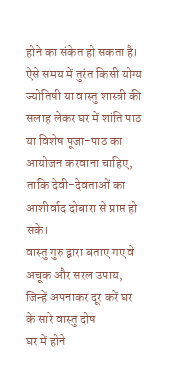होने का संकेत हो सकता है। ऐसे समय में तुरंत किसी योग्य ज्योतिषी या वास्तु शास्त्री की सलाह लेकर घर में शांति पाठ या विशेष पूजा-पाठ का आयोजन करवाना चाहिए, ताकि देवी-देवताओं का आशीर्वाद दोबारा से प्राप्त हो सके।
वास्तु गुरु द्वारा बताए गए वे अचूक और सरल उपाय, जिन्हें अपनाकर दूर करें घर के सारे वास्तु दोष
घर में होने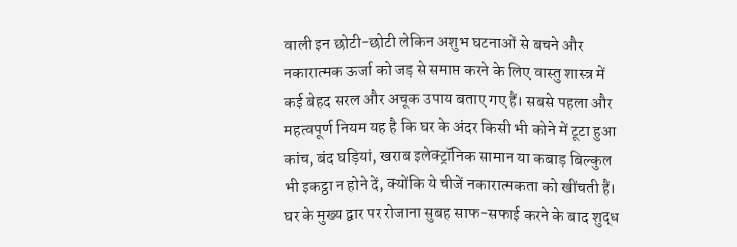वाली इन छोटी-छोटी लेकिन अशुभ घटनाओं से बचने और नकारात्मक ऊर्जा को जड़ से समाप्त करने के लिए वास्तु शास्त्र में कई बेहद सरल और अचूक उपाय बताए गए हैं। सबसे पहला और महत्वपूर्ण नियम यह है कि घर के अंदर किसी भी कोने में टूटा हुआ कांच, बंद घड़ियां, खराब इलेक्ट्रॉनिक सामान या कबाड़ बिल्कुल भी इकट्ठा न होने दें, क्योंकि ये चीजें नकारात्मकता को खींचती हैं। घर के मुख्य द्वार पर रोजाना सुबह साफ-सफाई करने के बाद शुद्ध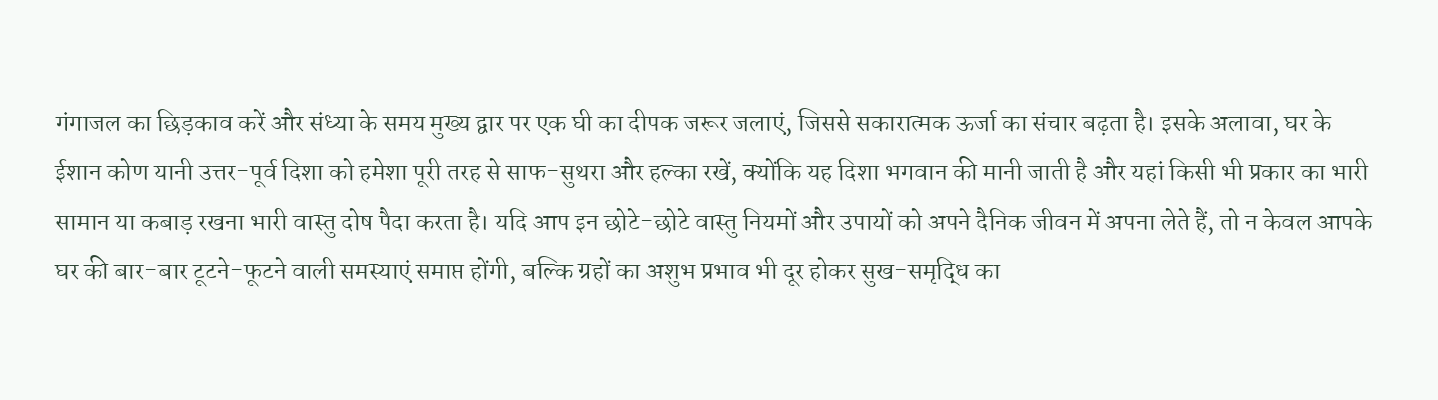गंगाजल का छिड़काव करें और संध्या के समय मुख्य द्वार पर एक घी का दीपक जरूर जलाएं, जिससे सकारात्मक ऊर्जा का संचार बढ़ता है। इसके अलावा, घर के ईशान कोण यानी उत्तर-पूर्व दिशा को हमेशा पूरी तरह से साफ-सुथरा और हल्का रखें, क्योंकि यह दिशा भगवान की मानी जाती है और यहां किसी भी प्रकार का भारी सामान या कबाड़ रखना भारी वास्तु दोष पैदा करता है। यदि आप इन छोटे-छोटे वास्तु नियमों और उपायों को अपने दैनिक जीवन में अपना लेते हैं, तो न केवल आपके घर की बार-बार टूटने-फूटने वाली समस्याएं समाप्त होंगी, बल्कि ग्रहों का अशुभ प्रभाव भी दूर होकर सुख-समृद्धि का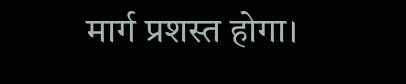मार्ग प्रशस्त होगा।